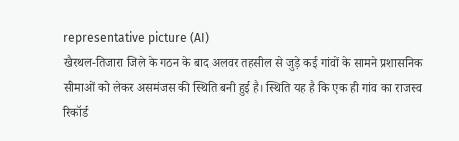representative picture (AI)
खैरथल-तिजारा जिले के गठन के बाद अलवर तहसील से जुड़े कई गांवों के सामने प्रशासनिक सीमाओं को लेकर असमंजस की स्थिति बनी हुई है। स्थिति यह है कि एक ही गांव का राजस्व रिकॉर्ड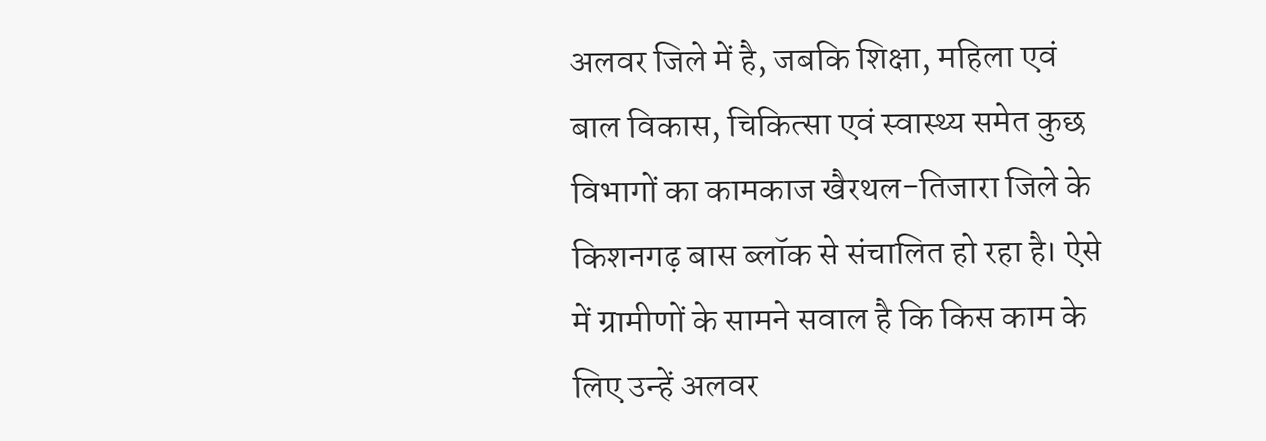अलवर जिले में है, जबकि शिक्षा, महिला एवं बाल विकास, चिकित्सा एवं स्वास्थ्य समेत कुछ विभागों का कामकाज खैरथल-तिजारा जिले के किशनगढ़ बास ब्लॉक से संचालित हो रहा है। ऐसे में ग्रामीणों के सामने सवाल है कि किस काम के लिए उन्हें अलवर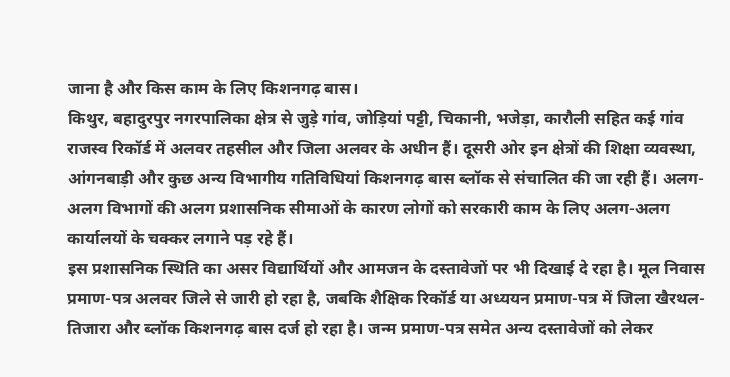जाना है और किस काम के लिए किशनगढ़ बास।
किथुर, बहादुरपुर नगरपालिका क्षेत्र से जुड़े गांव, जोड़ियां पट्टी, चिकानी, भजेड़ा, कारौली सहित कई गांव राजस्व रिकॉर्ड में अलवर तहसील और जिला अलवर के अधीन हैं। दूसरी ओर इन क्षेत्रों की शिक्षा व्यवस्था, आंगनबाड़ी और कुछ अन्य विभागीय गतिविधियां किशनगढ़ बास ब्लॉक से संचालित की जा रही हैं। अलग-अलग विभागों की अलग प्रशासनिक सीमाओं के कारण लोगों को सरकारी काम के लिए अलग-अलग कार्यालयों के चक्कर लगाने पड़ रहे हैं।
इस प्रशासनिक स्थिति का असर विद्यार्थियों और आमजन के दस्तावेजों पर भी दिखाई दे रहा है। मूल निवास प्रमाण-पत्र अलवर जिले से जारी हो रहा है, जबकि शैक्षिक रिकॉर्ड या अध्ययन प्रमाण-पत्र में जिला खैरथल-तिजारा और ब्लॉक किशनगढ़ बास दर्ज हो रहा है। जन्म प्रमाण-पत्र समेत अन्य दस्तावेजों को लेकर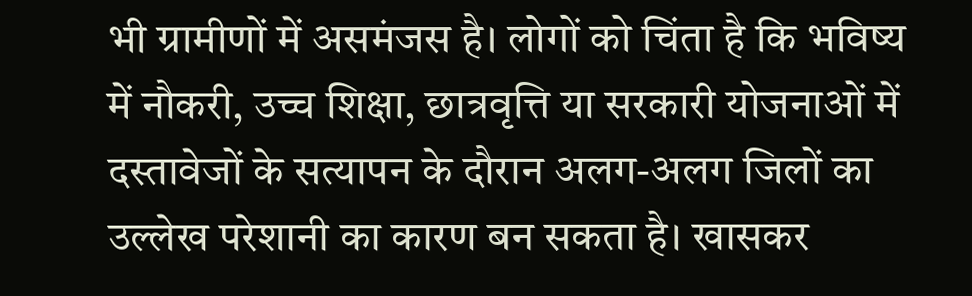भी ग्रामीणों में असमंजस है। लोगों को चिंता है कि भविष्य में नौकरी, उच्च शिक्षा, छात्रवृत्ति या सरकारी योजनाओं में दस्तावेजों के सत्यापन के दौरान अलग-अलग जिलों का उल्लेख परेशानी का कारण बन सकता है। खासकर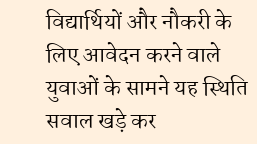विद्यार्थियों और नौकरी के लिए आवेदन करने वाले युवाओं के सामने यह स्थिति सवाल खड़े कर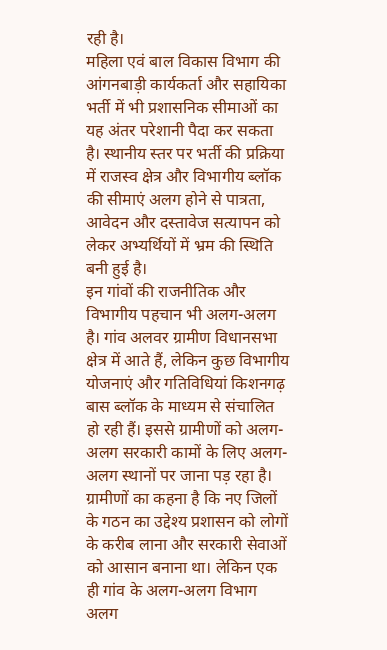रही है।
महिला एवं बाल विकास विभाग की आंगनबाड़ी कार्यकर्ता और सहायिका भर्ती में भी प्रशासनिक सीमाओं का यह अंतर परेशानी पैदा कर सकता है। स्थानीय स्तर पर भर्ती की प्रक्रिया में राजस्व क्षेत्र और विभागीय ब्लॉक की सीमाएं अलग होने से पात्रता, आवेदन और दस्तावेज सत्यापन को लेकर अभ्यर्थियों में भ्रम की स्थिति बनी हुई है।
इन गांवों की राजनीतिक और विभागीय पहचान भी अलग-अलग है। गांव अलवर ग्रामीण विधानसभा क्षेत्र में आते हैं, लेकिन कुछ विभागीय योजनाएं और गतिविधियां किशनगढ़ बास ब्लॉक के माध्यम से संचालित हो रही हैं। इससे ग्रामीणों को अलग-अलग सरकारी कामों के लिए अलग-अलग स्थानों पर जाना पड़ रहा है।
ग्रामीणों का कहना है कि नए जिलों के गठन का उद्देश्य प्रशासन को लोगों के करीब लाना और सरकारी सेवाओं को आसान बनाना था। लेकिन एक ही गांव के अलग-अलग विभाग अलग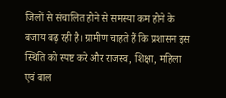जिलों से संचालित होने से समस्या कम होने के बजाय बढ़ रही है। ग्रामीण चाहते हैं कि प्रशासन इस स्थिति को स्पष्ट करे और राजस्व, शिक्षा, महिला एवं बाल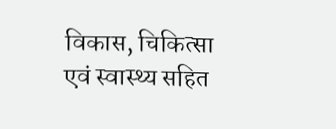विकास, चिकित्सा एवं स्वास्थ्य सहित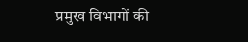प्रमुख विभागों की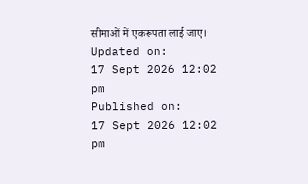सीमाओं में एकरूपता लाई जाए।
Updated on:
17 Sept 2026 12:02 pm
Published on:
17 Sept 2026 12:02 pm